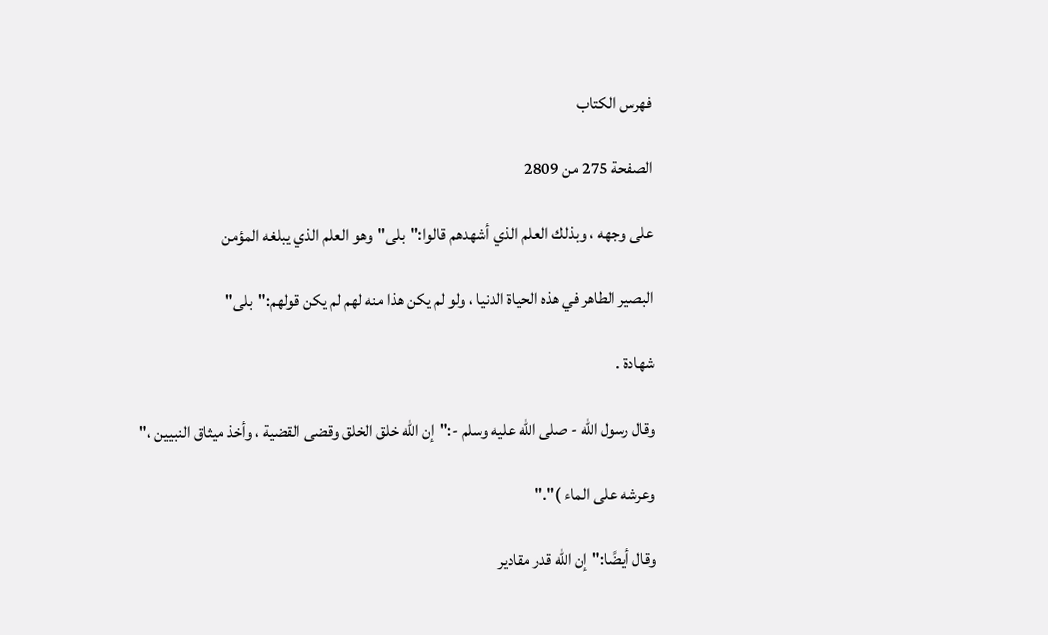فهرس الكتاب

الصفحة 275 من 2809

على وجهه ، وبذلك العلم الذي أشهدهم قالوا:"بلى"وهو العلم الذي يبلغه المؤمن

البصير الطاهر في هذه الحياة الدنيا ، ولو لم يكن هذا منه لهم لم يكن قولهم:"بلى"

شهادة .

وقال رسول الله - صلى الله عليه وسلم -:"إن الله خلق الخلق وقضى القضية ، وأخذ ميثاق النبيين ،"

وعرشه على الماء )"."

وقال أيضًا:"إن الله قدر مقادير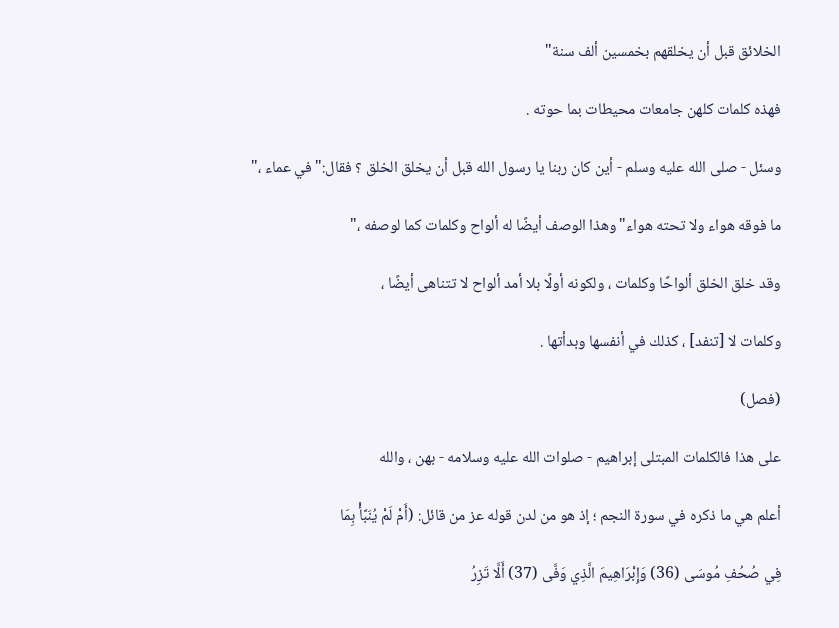الخلائق قبل أن يخلقهم بخمسين ألف سنة"

فهذه كلمات كلهن جامعات محيطات بما حوته .

وسئل - صلى الله عليه وسلم - أين كان ربنا يا رسول الله قبل أن يخلق الخلق ؟ فقال:"في عماء ،"

ما فوقه هواء ولا تحته هواء"وهذا الوصف أيضًا له ألواح وكلمات كما لوصفه ،"

وقد خلق الخلق ألواحًا وكلمات ، ولكونه أولًا بلا أمد ألواح لا تتناهى أيضًا ،

وكلمات لا [تنفد] ، كذلك في أنفسها وبدأتها .

(فصل)

على هذا فالكلمات المبتلى إبراهيم - صلوات الله عليه وسلامه - بهن ، والله

أعلم هي ما ذكره في سورة النجم ؛ إذ هو من لدن قوله عز من قائل: (أَمْ لَمْ يُنَبَّأْ بِمَا

فِي صُحُفِ مُوسَى (36) وَإِبْرَاهِيمَ الَّذِي وَفَّى (37) أَلَّا تَزِرُ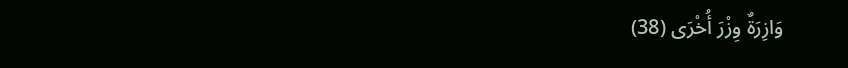وَازِرَةٌ وِزْرَ أُخْرَى (38)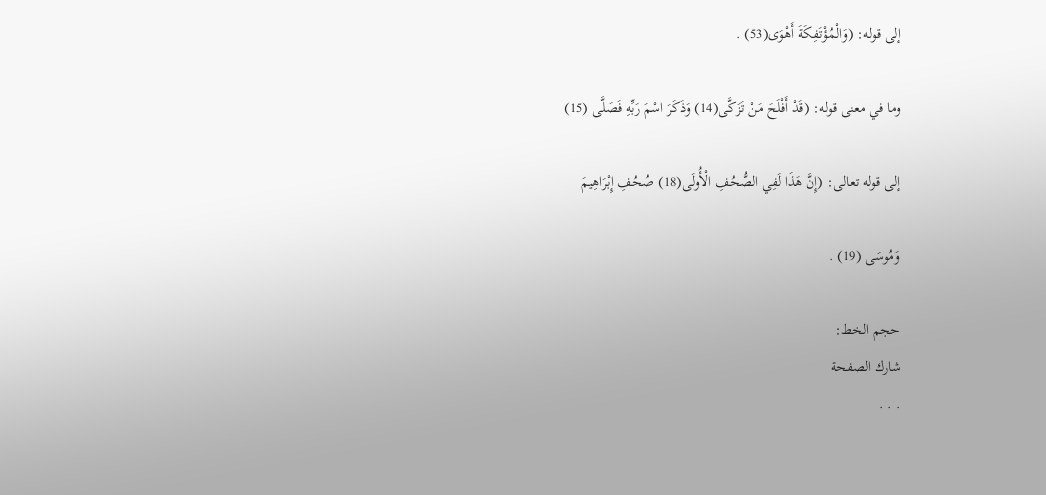إلى قوله: (وَالْمُؤْتَفِكَةَ أَهْوَى(53) .

وما في معنى قوله: (قَدْ أَفْلَحَ مَنْ تَزَكَّى(14) وَذَكَرَ اسْمَ رَبِّهِ فَصَلَّى (15)

إلى قوله تعالى: (إِنَّ هَذَا لَفِي الصُّحُفِ الْأُولَى(18) صُحُفِ إِبْرَاهِيمَ

وَمُوسَى (19) .

حجم الخط:
شارك الصفحة
. . .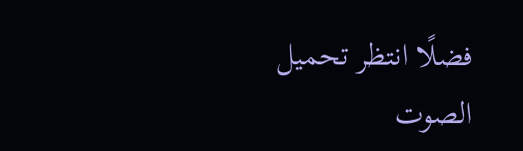فضلًا انتظر تحميل الصوت